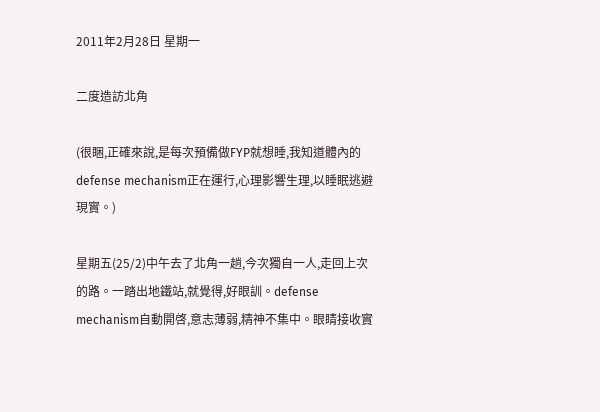2011年2月28日 星期一

二度造訪北角

(很睏,正確來說,是每次預備做FYP就想睡,我知道體內的defense mechanism正在運行,心理影響生理,以睡眠逃避現實。)

星期五(25/2)中午去了北角一趟,今次獨自一人,走回上次的路。一踏出地鐵站,就覺得,好眼訓。defense mechanism自動開啓,意志薄弱,精神不集中。眼睛接收實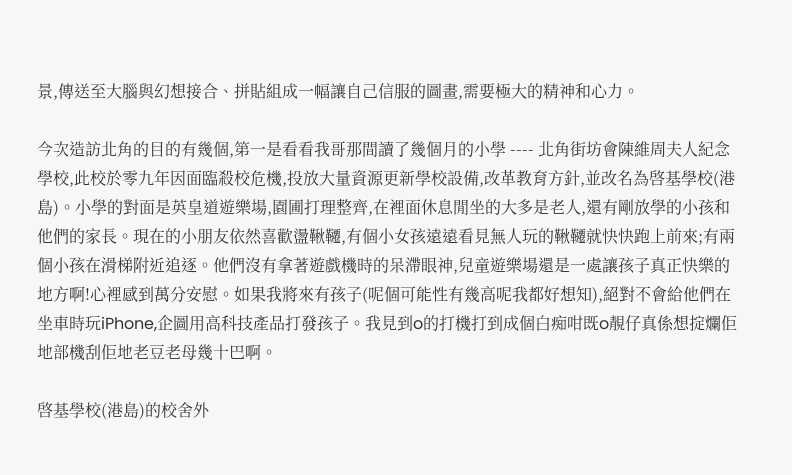景,傳送至大腦與幻想接合、拼貼組成一幅讓自己信服的圖畫,需要極大的精神和心力。

今次造訪北角的目的有幾個,第一是看看我哥那間讀了幾個月的小學 ---- 北角街坊會陳維周夫人紀念學校,此校於零九年因面臨殺校危機,投放大量資源更新學校設備,改革教育方針,並改名為啓基學校(港島)。小學的對面是英皇道遊樂場,園圃打理整齊,在裡面休息閒坐的大多是老人,還有剛放學的小孩和他們的家長。現在的小朋友依然喜歡盪鞦韆,有個小女孩遠遠看見無人玩的鞦韆就快快跑上前來;有兩個小孩在滑梯附近追逐。他們沒有拿著遊戲機時的呆滯眼神,兒童遊樂場還是一處讓孩子真正快樂的地方啊!心裡感到萬分安慰。如果我將來有孩子(呢個可能性有幾高呢我都好想知),絕對不會給他們在坐車時玩iPhone,企圖用高科技產品打發孩子。我見到o的打機打到成個白痴咁既o靚仔真係想掟爛佢地部機刮佢地老豆老母幾十巴啊。

啓基學校(港島)的校舍外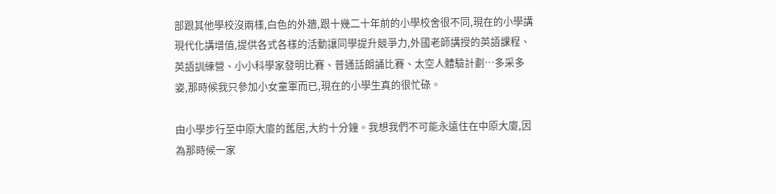部跟其他學校沒兩樣,白色的外牆,跟十幾二十年前的小學校舍很不同,現在的小學講現代化講增值,提供各式各樣的活動讓同學提升競爭力,外國老師講授的英語課程、英語訓練營、小小科學家發明比賽、普通話朗誦比賽、太空人體驗計劃…多采多姿,那時候我只參加小女童軍而已,現在的小學生真的很忙碌。

由小學步行至中原大廈的舊居,大約十分鐘。我想我們不可能永遠住在中原大廈,因為那時候一家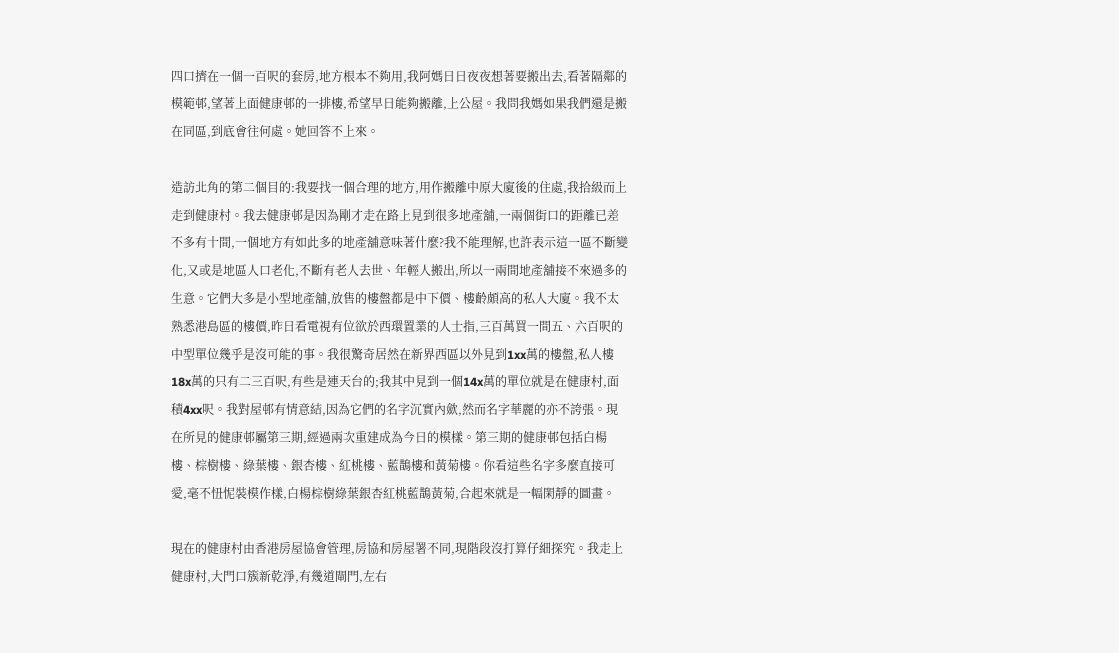四口擠在一個一百呎的套房,地方根本不夠用,我阿媽日日夜夜想著要搬出去,看著隔鄰的模範邨,望著上面健康邨的一排樓,希望早日能夠搬離,上公屋。我問我媽如果我們還是搬在同區,到底會往何處。她回答不上來。

造訪北角的第二個目的:我要找一個合理的地方,用作搬離中原大廈後的住處,我拾級而上走到健康村。我去健康邨是因為剛才走在路上見到很多地產舖,一兩個街口的距離已差不多有十間,一個地方有如此多的地產舖意味著什麼?我不能理解,也許表示這一區不斷變化,又或是地區人口老化,不斷有老人去世、年輕人搬出,所以一兩間地產舖接不來過多的生意。它們大多是小型地產舖,放售的樓盤都是中下價、樓齡頗高的私人大廈。我不太熟悉港島區的樓價,昨日看電視有位欲於西環置業的人士指,三百萬買一間五、六百呎的中型單位幾乎是沒可能的事。我很驚奇居然在新界西區以外見到1xx萬的樓盤,私人樓18x萬的只有二三百呎,有些是連天台的;我其中見到一個14x萬的單位就是在健康村,面積4xx呎。我對屋邨有情意結,因為它們的名字沉實內歛,然而名字華麗的亦不誇張。現在所見的健康邨屬第三期,經過兩次重建成為今日的模樣。第三期的健康邨包括白楊樓、棕樹樓、綠葉樓、銀杏樓、紅桃樓、藍鵲樓和黃菊樓。你看這些名字多麼直接可愛,毫不忸怩裝模作樣,白楊棕樹綠葉銀杏紅桃藍鵲黃菊,合起來就是一幅閑靜的圖畫。

現在的健康村由香港房屋協會管理,房協和房屋署不同,現階段沒打算仔細探究。我走上健康村,大門口簇新乾淨,有幾道閘門,左右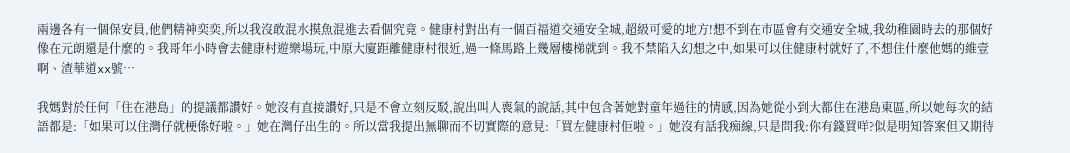兩邊各有一個保安員,他們精神奕奕,所以我沒敢混水摸魚混進去看個究竟。健康村對出有一個百福道交通安全城,超級可愛的地方!想不到在市區會有交通安全城,我幼稚園時去的那個好像在元朗還是什麼的。我哥年小時會去健康村遊樂場玩,中原大廈距離健康村很近,過一條馬路上幾層樓梯就到。我不禁陷入幻想之中,如果可以住健康村就好了,不想住什麼他媽的維壹啊、渣華道xx號…

我媽對於任何「住在港島」的提議都讚好。她沒有直接讚好,只是不會立刻反駁,說出叫人喪氣的說話,其中包含著她對童年過往的情感,因為她從小到大都住在港島東區,所以她每次的結語都是:「如果可以住灣仔就梗係好啦。」她在灣仔出生的。所以當我提出無聊而不切實際的意見:「買左健康村佢啦。」她沒有話我痴線,只是問我:你有錢買咩?似是明知答案但又期待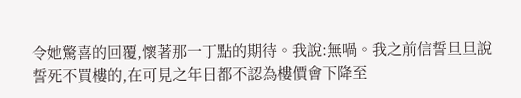令她驚喜的回覆,懷著那一丁點的期待。我說:無喎。我之前信誓旦旦說誓死不買樓的,在可見之年日都不認為樓價會下降至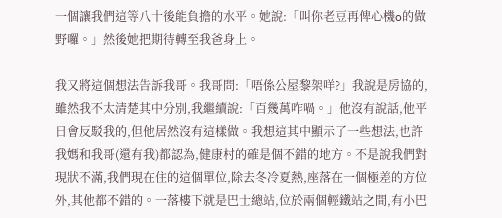一個讓我們這等八十後能負擔的水平。她說:「叫你老豆再俾心機o的做野囉。」然後她把期待轉至我爸身上。

我又將這個想法告訴我哥。我哥問:「唔係公屋黎架咩?」我說是房協的,雖然我不太清楚其中分別,我繼續說:「百幾萬咋喎。」他沒有說話,他平日會反駁我的,但他居然沒有這樣做。我想這其中顯示了一些想法,也許我媽和我哥(還有我)都認為,健康村的確是個不錯的地方。不是說我們對現狀不滿,我們現在住的這個單位,除去冬冷夏熱,座落在一個極差的方位外,其他都不錯的。一落樓下就是巴士總站,位於兩個輕鐵站之間,有小巴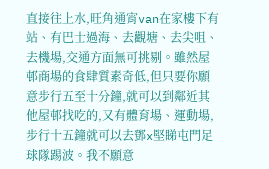直接往上水,旺角通宵van在家樓下有站、有巴士過海、去觀塘、去尖咀、去機場,交通方面無可挑剔。雖然屋邨商場的食肆質素奇低,但只要你願意步行五至十分鐘,就可以到鄰近其他屋邨找吃的,又有體育場、運動場,步行十五鐘就可以去鄧x堅睇屯門足球隊踢波。我不願意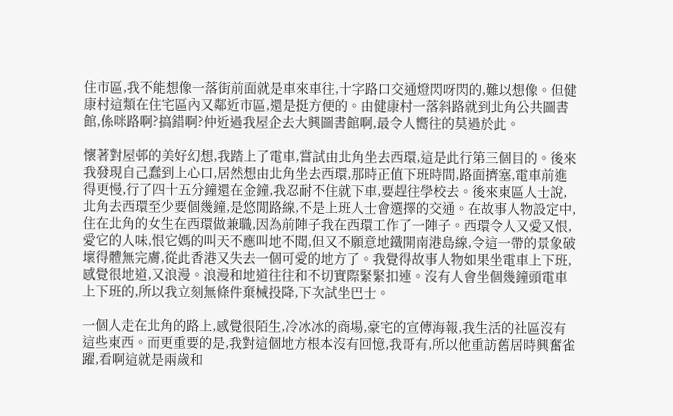住市區,我不能想像一落街前面就是車來車往,十字路口交通燈閃呀閃的,難以想像。但健康村這類在住宅區內又鄰近市區,還是挺方便的。由健康村一落斜路就到北角公共圖書館,係咪路啊?搞錯啊?仲近過我屋企去大興圖書館啊,最令人嚮往的莫過於此。

懷著對屋邨的美好幻想,我踏上了電車,嘗試由北角坐去西環,這是此行第三個目的。後來我發現自己蠢到上心口,居然想由北角坐去西環,那時正值下班時間,路面擠塞,電車前進得更慢,行了四十五分鐘還在金鐘,我忍耐不住就下車,要趕往學校去。後來東區人士說,北角去西環至少要個幾鐘,是悠閒路線,不是上班人士會選擇的交通。在故事人物設定中,住在北角的女生在西環做兼職,因為前陣子我在西環工作了一陣子。西環令人又愛又恨,愛它的人味,恨它媽的叫天不應叫地不聞,但又不願意地鐵開南港島線,令這一帶的景象破壞得體無完膚,從此香港又失去一個可愛的地方了。我覺得故事人物如果坐電車上下班,感覺很地道,又浪漫。浪漫和地道往往和不切實際緊緊扣連。沒有人會坐個幾鐘頭電車上下班的,所以我立刻無條件棄械投降,下次試坐巴士。

一個人走在北角的路上,感覺很陌生,冷冰冰的商場,豪宅的宣傳海報,我生活的社區沒有這些東西。而更重要的是,我對這個地方根本沒有回憶,我哥有,所以他重訪舊居時興奮雀躍,看啊這就是兩歲和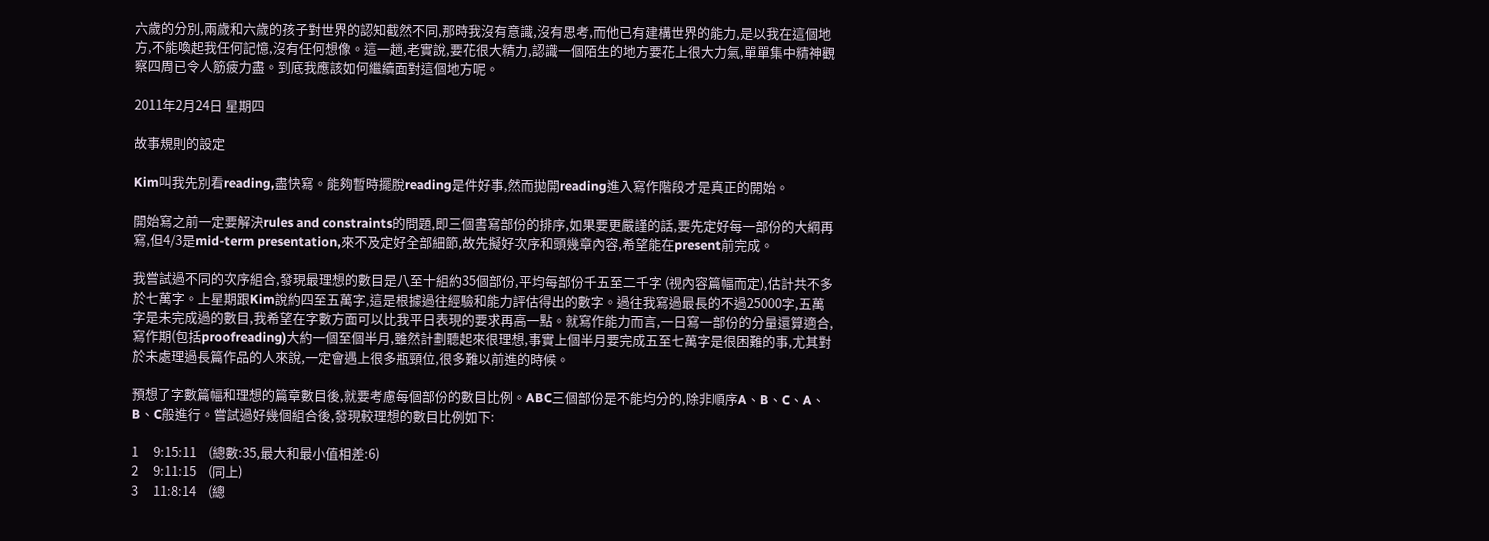六歲的分別,兩歲和六歲的孩子對世界的認知截然不同,那時我沒有意識,沒有思考,而他已有建構世界的能力,是以我在這個地方,不能喚起我任何記憶,沒有任何想像。這一趟,老實說,要花很大精力,認識一個陌生的地方要花上很大力氣,單單集中精神觀察四周已令人筋疲力盡。到底我應該如何繼續面對這個地方呢。

2011年2月24日 星期四

故事規則的設定

Kim叫我先別看reading,盡快寫。能夠暫時擺脫reading是件好事,然而拋開reading進入寫作階段才是真正的開始。

開始寫之前一定要解決rules and constraints的問題,即三個書寫部份的排序,如果要更嚴謹的話,要先定好每一部份的大綱再寫,但4/3是mid-term presentation,來不及定好全部細節,故先擬好次序和頭幾章內容,希望能在present前完成。

我嘗試過不同的次序組合,發現最理想的數目是八至十組約35個部份,平均每部份千五至二千字 (視內容篇幅而定),估計共不多於七萬字。上星期跟Kim說約四至五萬字,這是根據過往經驗和能力評估得出的數字。過往我寫過最長的不過25000字,五萬字是未完成過的數目,我希望在字數方面可以比我平日表現的要求再高一點。就寫作能力而言,一日寫一部份的分量還算適合,寫作期(包括proofreading)大約一個至個半月,雖然計劃聽起來很理想,事實上個半月要完成五至七萬字是很困難的事,尤其對於未處理過長篇作品的人來說,一定會遇上很多瓶頸位,很多難以前進的時候。

預想了字數篇幅和理想的篇章數目後,就要考慮每個部份的數目比例。ABC三個部份是不能均分的,除非順序A、B、C、A、B、C般進行。嘗試過好幾個組合後,發現較理想的數目比例如下:

1     9:15:11    (總數:35,最大和最小值相差:6)
2     9:11:15    (同上)
3     11:8:14    (總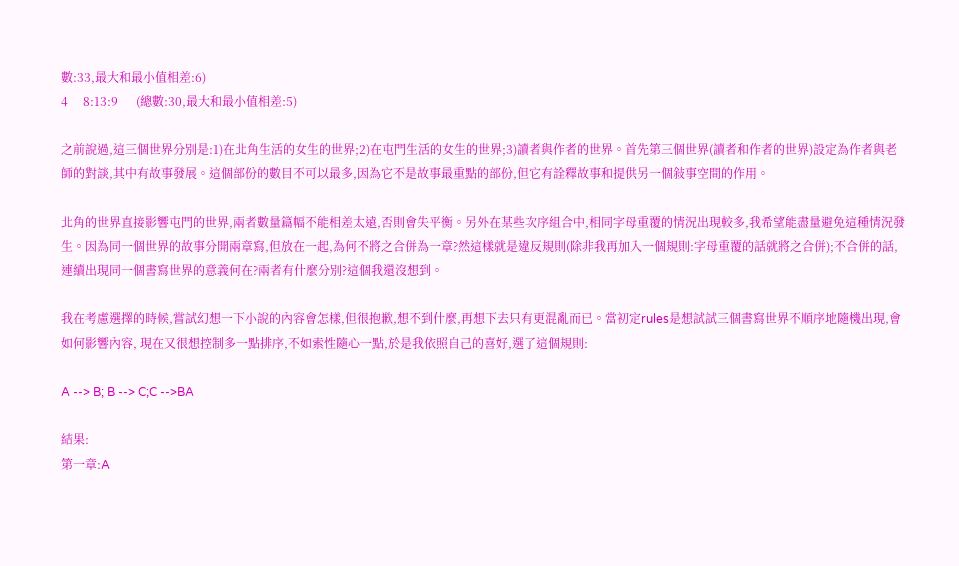數:33,最大和最小值相差:6)
4     8:13:9      (總數:30,最大和最小值相差:5)

之前說過,這三個世界分別是:1)在北角生活的女生的世界;2)在屯門生活的女生的世界;3)讀者與作者的世界。首先第三個世界(讀者和作者的世界)設定為作者與老師的對談,其中有故事發展。這個部份的數目不可以最多,因為它不是故事最重點的部份,但它有詮釋故事和提供另一個敍事空間的作用。

北角的世界直接影響屯門的世界,兩者數量篇幅不能相差太遠,否則會失平衡。另外在某些次序組合中,相同字母重覆的情況出現較多,我希望能盡量避免這種情況發生。因為同一個世界的故事分開兩章寫,但放在一起,為何不將之合併為一章?然這樣就是違反規則(除非我再加入一個規則:字母重覆的話就將之合併);不合併的話,連續出現同一個書寫世界的意義何在?兩者有什麼分別?這個我還沒想到。

我在考慮選擇的時候,嘗試幻想一下小說的內容會怎樣,但很抱歉,想不到什麼,再想下去只有更混亂而已。當初定rules是想試試三個書寫世界不順序地隨機出現,會如何影響內容, 現在又很想控制多一點排序,不如索性隨心一點,於是我依照自己的喜好,選了這個規則:

A --> B; B --> C;C -->BA

結果:
第一章:A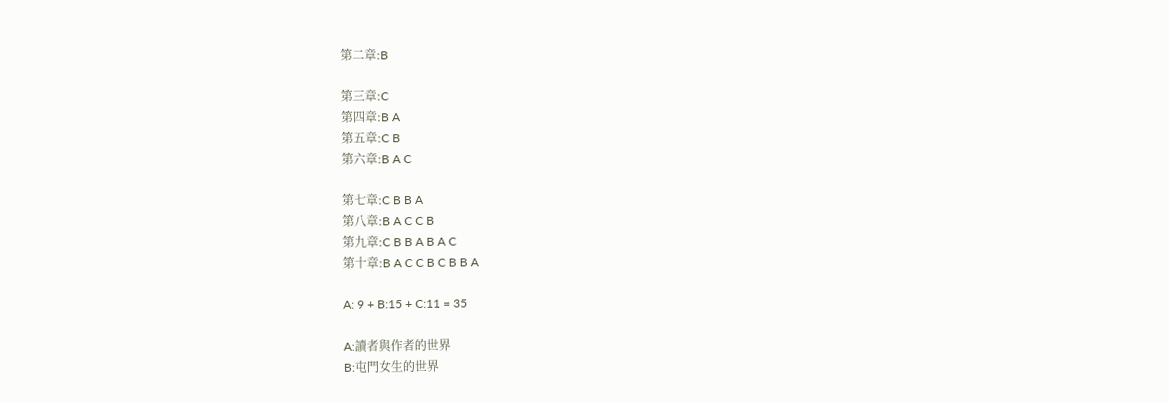第二章:B

第三章:C
第四章:B A
第五章:C B
第六章:B A C

第七章:C B B A
第八章:B A C C B
第九章:C B B A B A C
第十章:B A C C B C B B A

A: 9 + B:15 + C:11 = 35

A:讀者與作者的世界
B:屯門女生的世界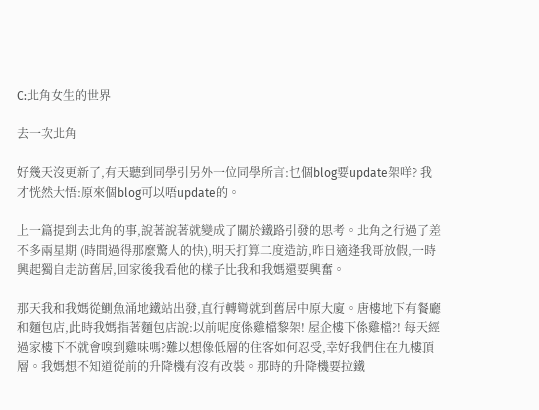C:北角女生的世界

去一次北角

好幾天沒更新了,有天聽到同學引另外一位同學所言:乜個blog要update架咩? 我才恍然大悟:原來個blog可以唔update的。

上一篇提到去北角的事,說著說著就變成了關於鐵路引發的思考。北角之行過了差不多兩星期 (時間過得那麼驚人的快),明天打算二度造訪,昨日適逢我哥放假,一時興起獨自走訪舊居,回家後我看他的樣子比我和我媽還要興奮。

那天我和我媽從鰂魚涌地鐵站出發,直行轉彎就到舊居中原大廈。唐樓地下有餐廳和麵包店,此時我媽指著麵包店說:以前呢度係雞檔黎架! 屋企樓下係雞檔?! 每天經過家樓下不就會嗅到雞味嗎?難以想像低層的住客如何忍受,幸好我們住在九樓頂層。我媽想不知道從前的升降機有沒有改裝。那時的升降機要拉鐵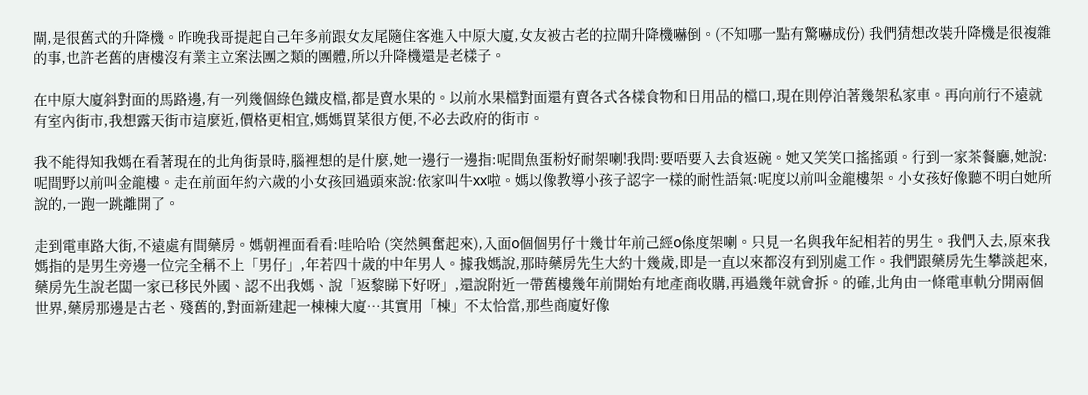閘,是很舊式的升降機。昨晚我哥提起自己年多前跟女友尾隨住客進入中原大廈,女友被古老的拉閘升降機嚇倒。(不知哪一點有驚嚇成份) 我們猜想改裝升降機是很複雜的事,也許老舊的唐樓沒有業主立案法團之類的團體,所以升降機還是老樣子。

在中原大廈斜對面的馬路邊,有一列幾個綠色鐵皮檔,都是賣水果的。以前水果檔對面還有賣各式各樣食物和日用品的檔口,現在則停泊著幾架私家車。再向前行不遠就有室內街市,我想露天街市這麼近,價格更相宜,媽媽買菜很方便,不必去政府的街市。

我不能得知我媽在看著現在的北角街景時,腦裡想的是什麼,她一邊行一邊指:呢間魚蛋粉好耐架喇!我問:要唔要入去食返碗。她又笑笑口搖搖頭。行到一家茶餐廳,她說:呢間野以前叫金龍樓。走在前面年約六歲的小女孩回過頭來說:依家叫牛xx啦。媽以像教導小孩子認字一樣的耐性語氣:呢度以前叫金龍樓架。小女孩好像聽不明白她所說的,一跑一跳離開了。

走到電車路大街,不遠處有間藥房。媽朝裡面看看:哇哈哈 (突然興奮起來),入面o個個男仔十幾廿年前己經o係度架喇。只見一名與我年紀相若的男生。我們入去,原來我媽指的是男生旁邊一位完全稱不上「男仔」,年若四十歲的中年男人。據我媽說,那時藥房先生大約十幾歲,即是一直以來都沒有到別處工作。我們跟藥房先生攀談起來,藥房先生說老闆一家已移民外國、認不出我媽、說「返黎睇下好呀」,還說附近一帶舊樓幾年前開始有地產商收購,再過幾年就會拆。的確,北角由一條電車軌分開兩個世界,藥房那邊是古老、殘舊的,對面新建起一棟棟大廈…其實用「棟」不太恰當,那些商廈好像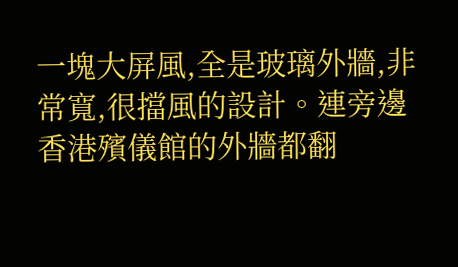一塊大屏風,全是玻璃外牆,非常寬,很擋風的設計。連旁邊香港殯儀館的外牆都翻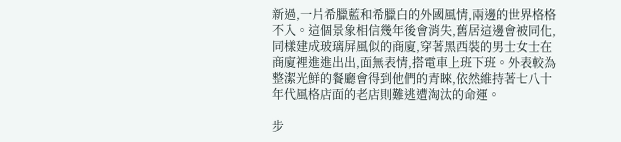新過,一片希臘藍和希臘白的外國風情,兩邊的世界格格不入。這個景象相信幾年後會消失,舊居這邊會被同化,同樣建成玻璃屏風似的商廈,穿著黑西裝的男士女士在商廈裡進進出出,面無表情,搭電車上班下班。外表較為整潔光鮮的餐廳會得到他們的青睞,依然維持著七八十年代風格店面的老店則難逃遭淘汰的命運。

步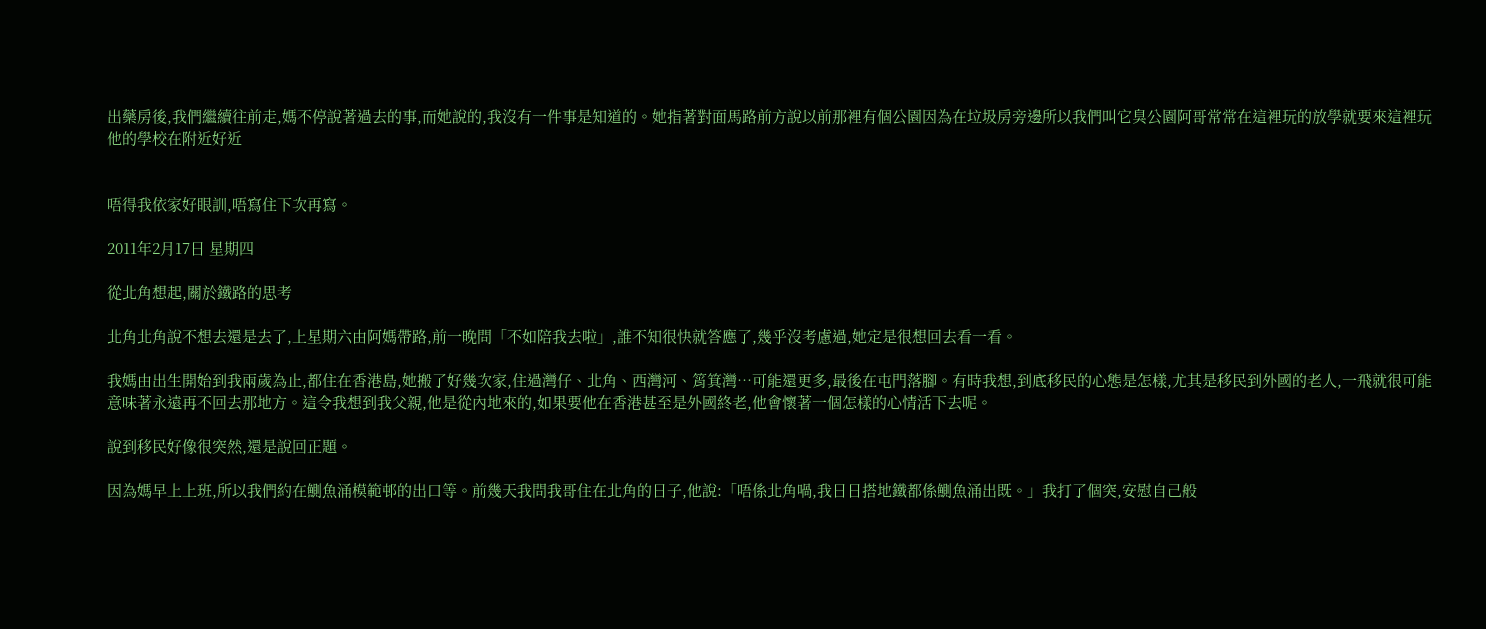出藥房後,我們繼續往前走,媽不停說著過去的事,而她說的,我沒有一件事是知道的。她指著對面馬路前方說以前那裡有個公園因為在垃圾房旁邊所以我們叫它臭公園阿哥常常在這裡玩的放學就要來這裡玩他的學校在附近好近


唔得我依家好眼訓,唔寫住下次再寫。

2011年2月17日 星期四

從北角想起,關於鐵路的思考

北角北角說不想去還是去了,上星期六由阿媽帶路,前一晚問「不如陪我去啦」,誰不知很快就答應了,幾乎沒考慮過,她定是很想回去看一看。

我媽由出生開始到我兩歲為止,都住在香港島,她搬了好幾次家,住過灣仔、北角、西灣河、筲箕灣…可能還更多,最後在屯門落腳。有時我想,到底移民的心態是怎樣,尤其是移民到外國的老人,一飛就很可能意味著永遠再不回去那地方。這令我想到我父親,他是從內地來的,如果要他在香港甚至是外國終老,他會懷著一個怎樣的心情活下去呢。

說到移民好像很突然,還是說回正題。

因為媽早上上班,所以我們約在鰂魚涌模範邨的出口等。前幾天我問我哥住在北角的日子,他說:「唔係北角喎,我日日搭地鐵都係鰂魚涌出既。」我打了個突,安慰自己般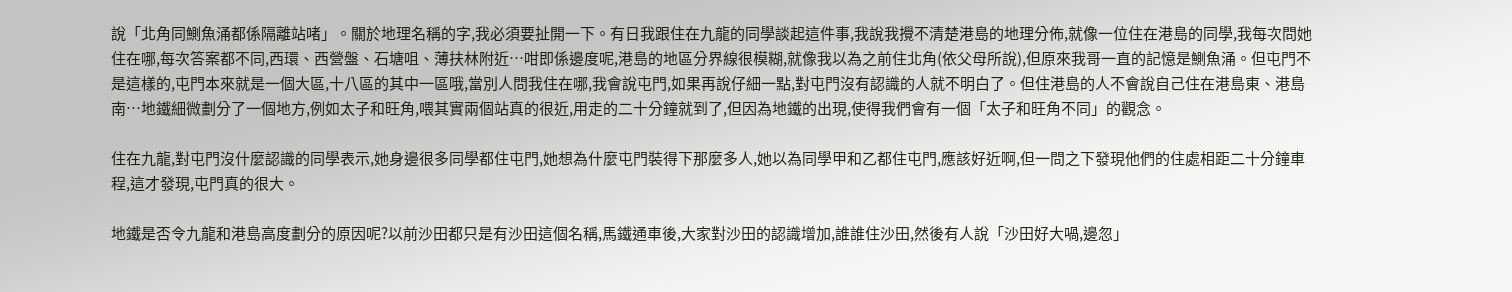說「北角同鰂魚涌都係隔離站啫」。關於地理名稱的字,我必須要扯開一下。有日我跟住在九龍的同學談起這件事,我說我攪不清楚港島的地理分佈,就像一位住在港島的同學,我每次問她住在哪,每次答案都不同,西環、西營盤、石塘咀、薄扶林附近…咁即係邊度呢,港島的地區分界線很模糊,就像我以為之前住北角(依父母所說),但原來我哥一直的記憶是鰂魚涌。但屯門不是這樣的,屯門本來就是一個大區,十八區的其中一區哦,當別人問我住在哪,我會說屯門,如果再說仔細一點,對屯門沒有認識的人就不明白了。但住港島的人不會說自己住在港島東、港島南…地鐵細微劃分了一個地方,例如太子和旺角,喂其實兩個站真的很近,用走的二十分鐘就到了,但因為地鐵的出現,使得我們會有一個「太子和旺角不同」的觀念。

住在九龍,對屯門沒什麼認識的同學表示,她身邊很多同學都住屯門,她想為什麼屯門裝得下那麼多人,她以為同學甲和乙都住屯門,應該好近啊,但一問之下發現他們的住處相距二十分鐘車程,這才發現,屯門真的很大。

地鐵是否令九龍和港島高度劃分的原因呢?以前沙田都只是有沙田這個名稱,馬鐵通車後,大家對沙田的認識增加,誰誰住沙田,然後有人說「沙田好大喎,邊忽」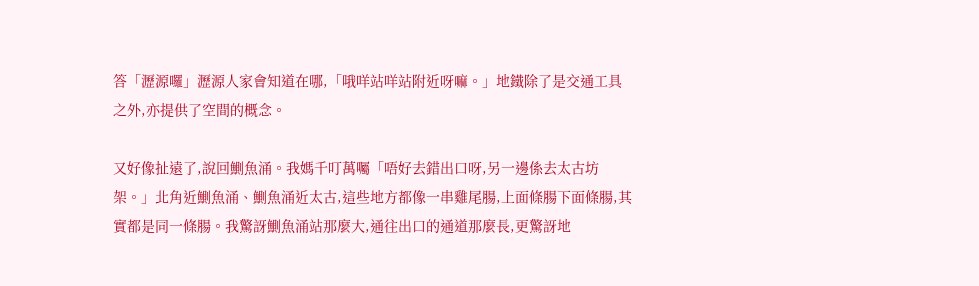答「瀝源囉」瀝源人家會知道在哪,「哦咩站咩站附近呀嘛。」地鐵除了是交通工具之外,亦提供了空間的概念。

又好像扯遠了,說回鰂魚涌。我媽千叮萬囑「唔好去錯出口呀,另一邊係去太古坊架。」北角近鰂魚涌、鰂魚涌近太古,這些地方都像一串雞尾腸,上面條腸下面條腸,其實都是同一條腸。我驚訝鰂魚涌站那麼大,通往出口的通道那麼長,更驚訝地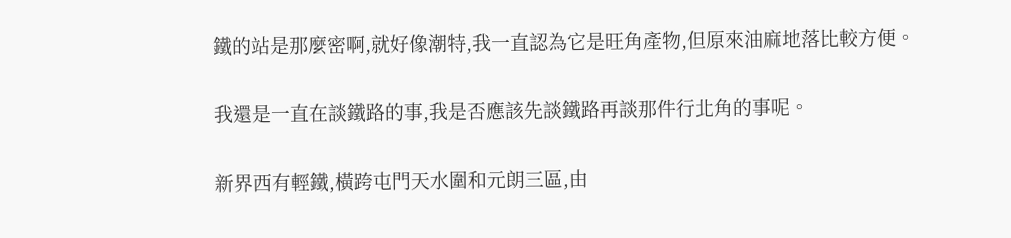鐵的站是那麼密啊,就好像潮特,我一直認為它是旺角產物,但原來油麻地落比較方便。

我還是一直在談鐵路的事,我是否應該先談鐵路再談那件行北角的事呢。

新界西有輕鐵,橫跨屯門天水圍和元朗三區,由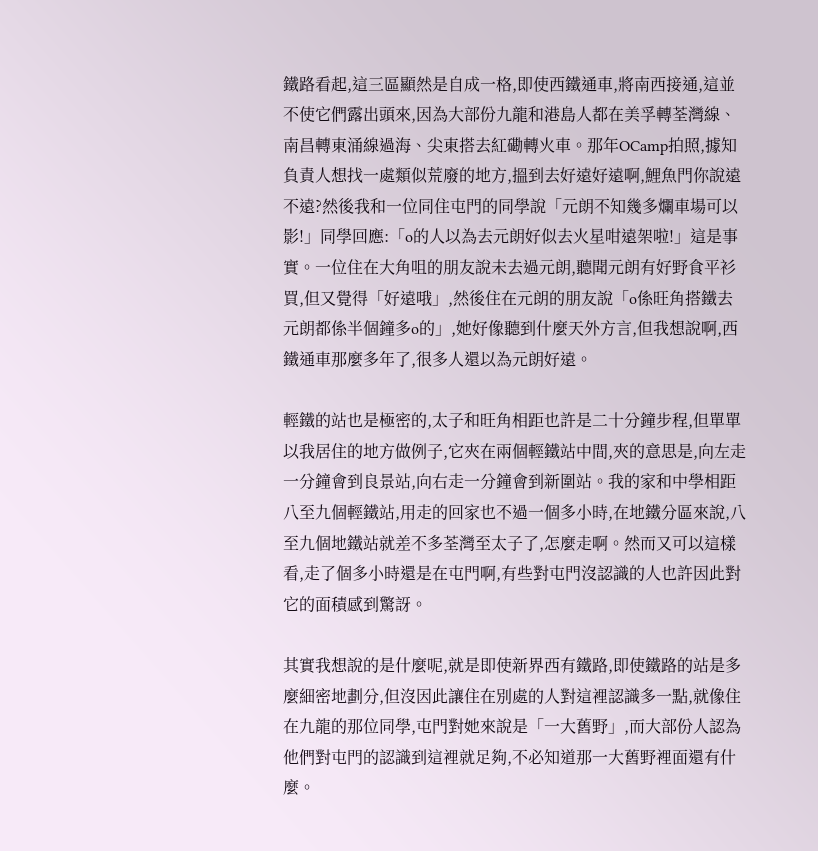鐵路看起,這三區顯然是自成一格,即使西鐵通車,將南西接通,這並不使它們露出頭來,因為大部份九龍和港島人都在美孚轉荃灣線、南昌轉東涌線過海、尖東搭去紅磡轉火車。那年OCamp拍照,據知負責人想找一處類似荒廢的地方,搵到去好遠好遠啊,鯉魚門你說遠不遠?然後我和一位同住屯門的同學說「元朗不知幾多爛車場可以影!」同學回應:「o的人以為去元朗好似去火星咁遠架啦!」這是事實。一位住在大角咀的朋友說未去過元朗,聽聞元朗有好野食平衫買,但又覺得「好遠哦」,然後住在元朗的朋友說「o係旺角搭鐵去元朗都係半個鐘多o的」,她好像聽到什麼天外方言,但我想說啊,西鐵通車那麼多年了,很多人還以為元朗好遠。

輕鐵的站也是極密的,太子和旺角相距也許是二十分鐘步程,但單單以我居住的地方做例子,它夾在兩個輕鐵站中間,夾的意思是,向左走一分鐘會到良景站,向右走一分鐘會到新圍站。我的家和中學相距八至九個輕鐵站,用走的回家也不過一個多小時,在地鐵分區來說,八至九個地鐵站就差不多荃灣至太子了,怎麼走啊。然而又可以這樣看,走了個多小時還是在屯門啊,有些對屯門沒認識的人也許因此對它的面積感到驚訝。

其實我想說的是什麼呢,就是即使新界西有鐵路,即使鐵路的站是多麼細密地劃分,但沒因此讓住在別處的人對這裡認識多一點,就像住在九龍的那位同學,屯門對她來說是「一大舊野」,而大部份人認為他們對屯門的認識到這裡就足夠,不必知道那一大舊野裡面還有什麼。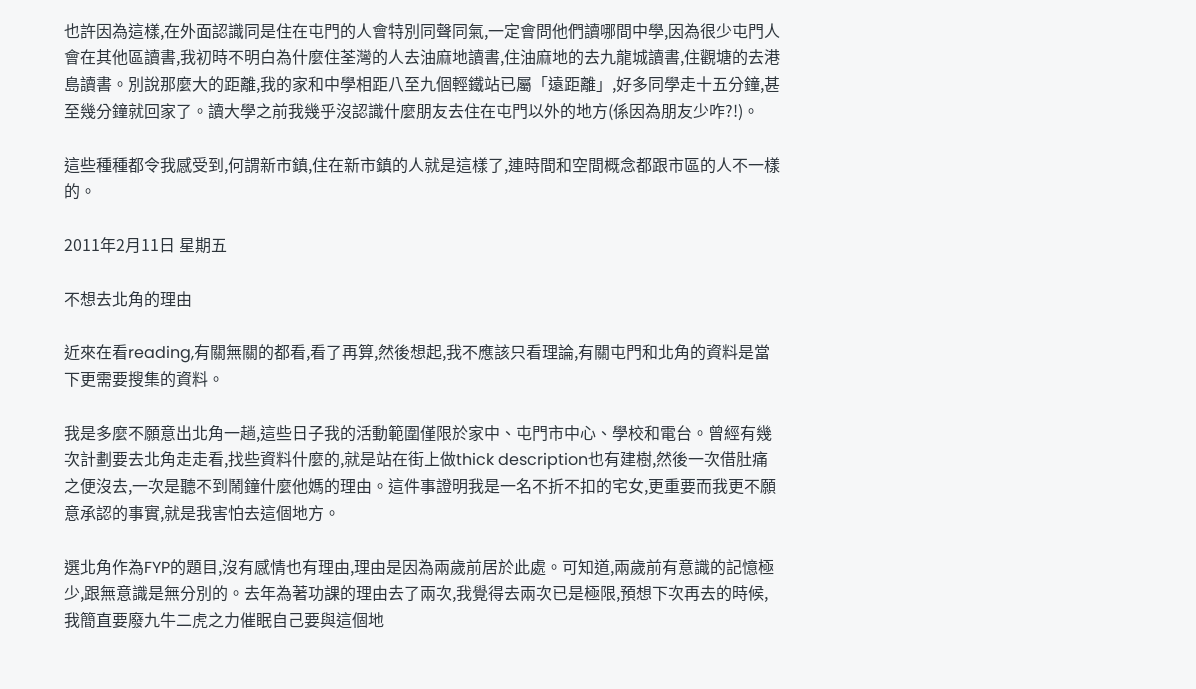也許因為這樣,在外面認識同是住在屯門的人會特別同聲同氣,一定會問他們讀哪間中學,因為很少屯門人會在其他區讀書,我初時不明白為什麼住荃灣的人去油麻地讀書,住油麻地的去九龍城讀書,住觀塘的去港島讀書。別說那麼大的距離,我的家和中學相距八至九個輕鐵站已屬「遠距離」,好多同學走十五分鐘,甚至幾分鐘就回家了。讀大學之前我幾乎沒認識什麼朋友去住在屯門以外的地方(係因為朋友少咋?!)。

這些種種都令我感受到,何謂新市鎮,住在新市鎮的人就是這樣了,連時間和空間概念都跟市區的人不一樣的。

2011年2月11日 星期五

不想去北角的理由

近來在看reading,有關無關的都看,看了再算,然後想起,我不應該只看理論,有關屯門和北角的資料是當下更需要搜集的資料。

我是多麼不願意出北角一趟,這些日子我的活動範圍僅限於家中、屯門市中心、學校和電台。曾經有幾次計劃要去北角走走看,找些資料什麼的,就是站在街上做thick description也有建樹,然後一次借肚痛之便沒去,一次是聽不到鬧鐘什麼他媽的理由。這件事證明我是一名不折不扣的宅女,更重要而我更不願意承認的事實,就是我害怕去這個地方。

選北角作為FYP的題目,沒有感情也有理由,理由是因為兩歲前居於此處。可知道,兩歲前有意識的記憶極少,跟無意識是無分別的。去年為著功課的理由去了兩次,我覺得去兩次已是極限,預想下次再去的時候,我簡直要廢九牛二虎之力催眠自己要與這個地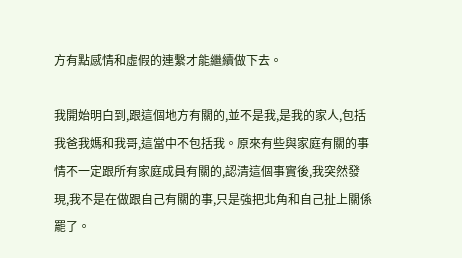方有點感情和虛假的連繫才能繼續做下去。

我開始明白到,跟這個地方有關的,並不是我,是我的家人,包括我爸我媽和我哥,這當中不包括我。原來有些與家庭有關的事情不一定跟所有家庭成員有關的,認清這個事實後,我突然發現,我不是在做跟自己有關的事,只是強把北角和自己扯上關係罷了。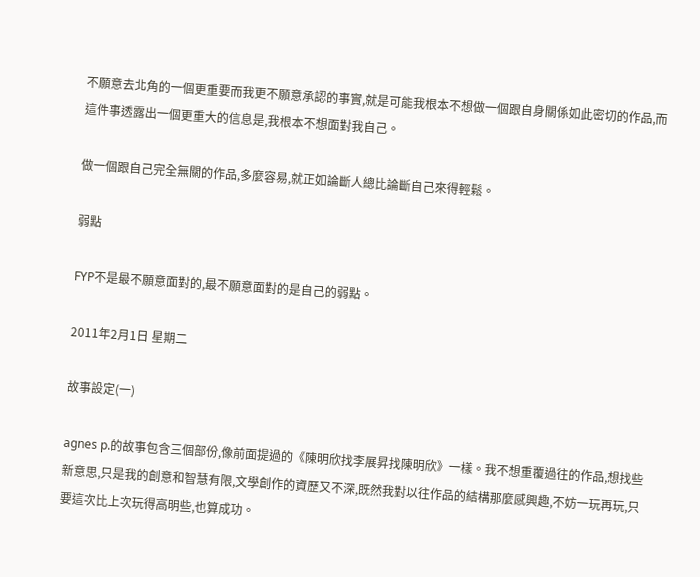不願意去北角的一個更重要而我更不願意承認的事實,就是可能我根本不想做一個跟自身關係如此密切的作品,而這件事透露出一個更重大的信息是,我根本不想面對我自己。

做一個跟自己完全無關的作品,多麼容易,就正如論斷人總比論斷自己來得輕鬆。

弱點

FYP不是最不願意面對的,最不願意面對的是自己的弱點。

2011年2月1日 星期二

故事設定(一)

agnes p.的故事包含三個部份,像前面提過的《陳明欣找李展昇找陳明欣》一樣。我不想重覆過往的作品,想找些新意思,只是我的創意和智慧有限,文學創作的資歷又不深,既然我對以往作品的結構那麼感興趣,不妨一玩再玩,只要這次比上次玩得高明些,也算成功。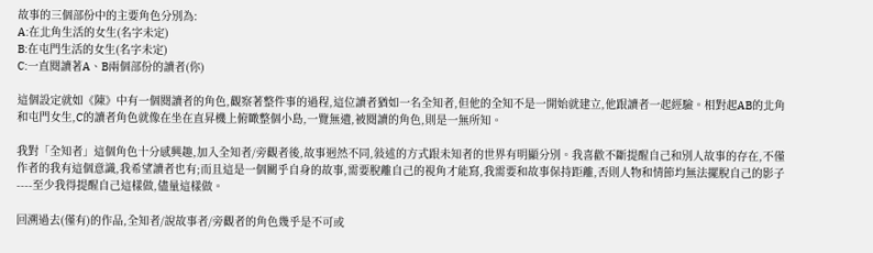故事的三個部份中的主要角色分別為:
A:在北角生活的女生(名字未定)
B:在屯門生活的女生(名字未定)
C:一直閱讀著A、B兩個部份的讀者(你)

這個設定就如《陳》中有一個閱讀者的角色,觀察著整件事的過程,這位讀者猶如一名全知者,但他的全知不是一開始就建立,他跟讀者一起經驗。相對起AB的北角和屯門女生,C的讀者角色就像在坐在直昇機上俯瞰整個小島,一覽無遺,被閱讀的角色,則是一無所知。

我對「全知者」這個角色十分感興趣,加入全知者/旁觀者後,故事迥然不同,敍述的方式跟未知者的世界有明顯分別。我喜歡不斷提醒自己和別人故事的存在,不僅作者的我有這個意識,我希望讀者也有;而且這是一個關乎自身的故事,需要脫離自己的視角才能寫,我需要和故事保持距離,否則人物和情節均無法擺脫自己的影子----至少我得提醒自己這樣做,儘量這樣做。

回溯過去(僅有)的作品,全知者/說故事者/旁觀者的角色幾乎是不可或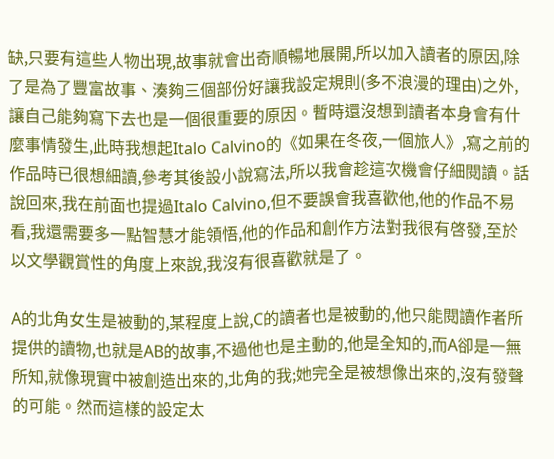缺,只要有這些人物出現,故事就會出奇順暢地展開,所以加入讀者的原因,除了是為了豐富故事、湊夠三個部份好讓我設定規則(多不浪漫的理由)之外,讓自己能夠寫下去也是一個很重要的原因。暫時還沒想到讀者本身會有什麼事情發生,此時我想起Italo Calvino的《如果在冬夜,一個旅人》,寫之前的作品時已很想細讀,參考其後設小說寫法,所以我會趁這次機會仔細閱讀。話說回來,我在前面也提過Italo Calvino,但不要誤會我喜歡他,他的作品不易看,我還需要多一點智慧才能領悟,他的作品和創作方法對我很有啓發,至於以文學觀賞性的角度上來說,我沒有很喜歡就是了。

A的北角女生是被動的,某程度上說,C的讀者也是被動的,他只能閱讀作者所提供的讀物,也就是AB的故事,不過他也是主動的,他是全知的,而A卻是一無所知,就像現實中被創造出來的,北角的我;她完全是被想像出來的,沒有發聲的可能。然而這樣的設定太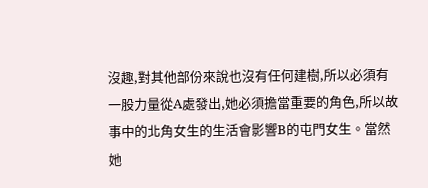沒趣,對其他部份來說也沒有任何建樹,所以必須有一股力量從A處發出,她必須擔當重要的角色,所以故事中的北角女生的生活會影響B的屯門女生。當然她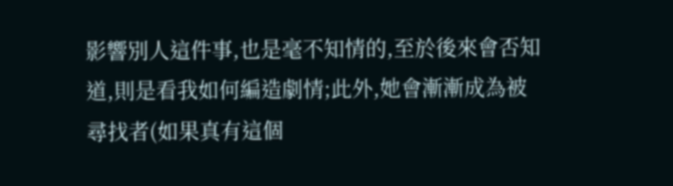影響別人這件事,也是毫不知情的,至於後來會否知道,則是看我如何編造劇情;此外,她會漸漸成為被尋找者(如果真有這個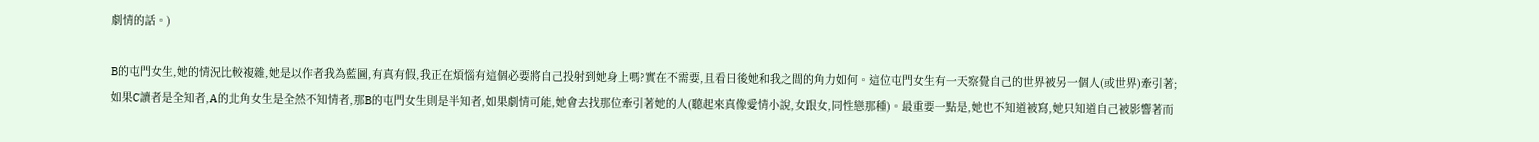劇情的話。)

B的屯門女生,她的情況比較複雜,她是以作者我為藍圖,有真有假,我正在煩惱有這個必要將自己投射到她身上嗎?實在不需要,且看日後她和我之間的角力如何。這位屯門女生有一天察覺自己的世界被另一個人(或世界)牽引著;如果C讀者是全知者,A的北角女生是全然不知情者,那B的屯門女生則是半知者,如果劇情可能,她會去找那位牽引著她的人(聽起來真像愛情小說,女跟女,同性戀那種)。最重要一點是,她也不知道被寫,她只知道自己被影響著而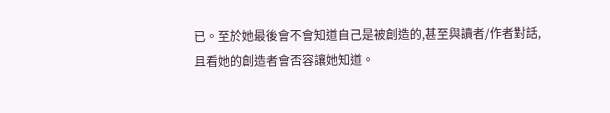已。至於她最後會不會知道自己是被創造的,甚至與讀者/作者對話,且看她的創造者會否容讓她知道。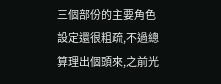三個部份的主要角色設定還很粗疏,不過總算理出個頭來,之前光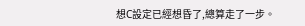想C設定已經想昏了,總算走了一步。